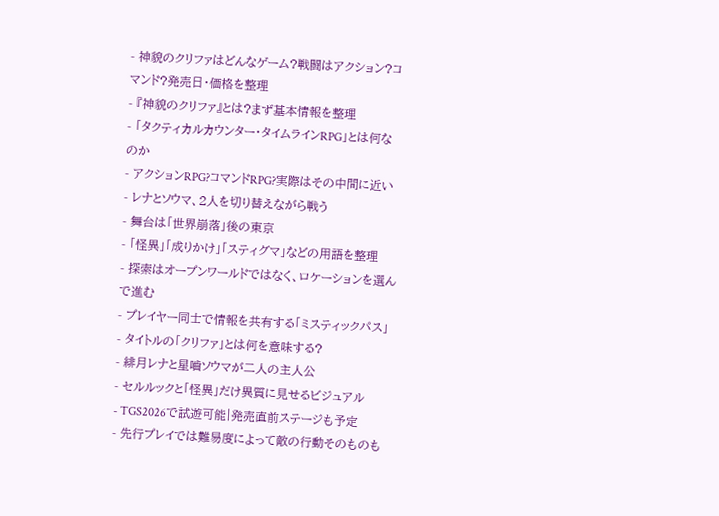- 神貌のクリファはどんなゲーム?戦闘はアクション?コマンド?発売日・価格を整理
- 『神貌のクリファ』とは?まず基本情報を整理
- 「タクティカルカウンター・タイムラインRPG」とは何なのか
- アクションRPG?コマンドRPG?実際はその中間に近い
- レナとソウマ、2人を切り替えながら戦う
- 舞台は「世界崩落」後の東京
- 「怪異」「成りかけ」「スティグマ」などの用語を整理
- 探索はオープンワールドではなく、ロケーションを選んで進む
- プレイヤー同士で情報を共有する「ミスティックパス」
- タイトルの「クリファ」とは何を意味する?
- 緋月レナと星嚙ソウマが二人の主人公
- セルルックと「怪異」だけ異質に見せるビジュアル
- TGS2026で試遊可能|発売直前ステージも予定
- 先行プレイでは難易度によって敵の行動そのものも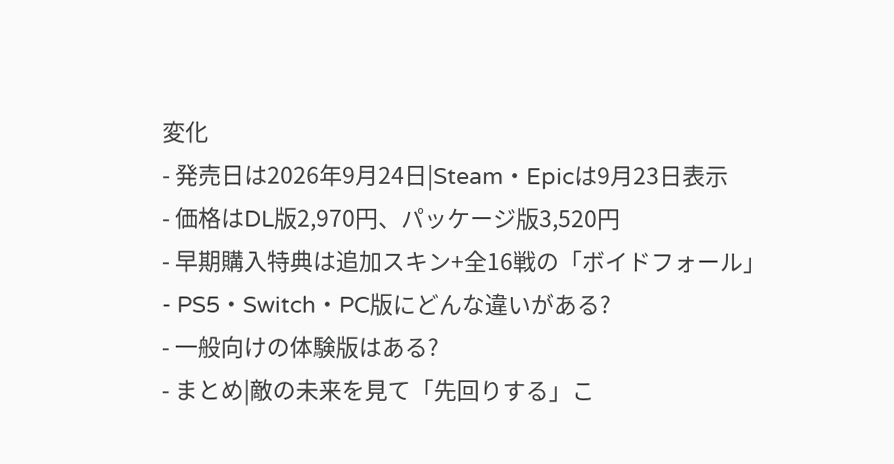変化
- 発売日は2026年9月24日|Steam・Epicは9月23日表示
- 価格はDL版2,970円、パッケージ版3,520円
- 早期購入特典は追加スキン+全16戦の「ボイドフォール」
- PS5・Switch・PC版にどんな違いがある?
- 一般向けの体験版はある?
- まとめ|敵の未来を見て「先回りする」こ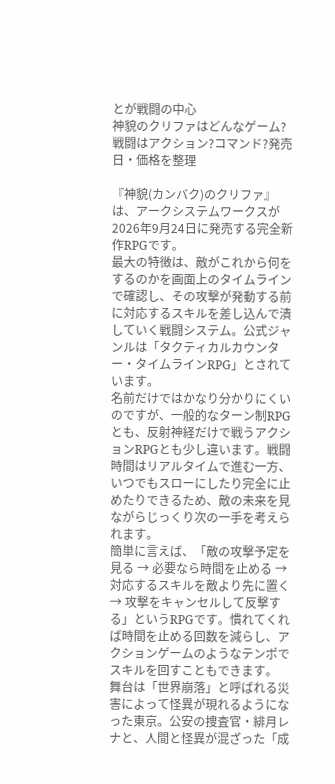とが戦闘の中心
神貌のクリファはどんなゲーム?戦闘はアクション?コマンド?発売日・価格を整理

『神貌(カンバク)のクリファ』は、アークシステムワークスが2026年9月24日に発売する完全新作RPGです。
最大の特徴は、敵がこれから何をするのかを画面上のタイムラインで確認し、その攻撃が発動する前に対応するスキルを差し込んで潰していく戦闘システム。公式ジャンルは「タクティカルカウンター・タイムラインRPG」とされています。
名前だけではかなり分かりにくいのですが、一般的なターン制RPGとも、反射神経だけで戦うアクションRPGとも少し違います。戦闘時間はリアルタイムで進む一方、いつでもスローにしたり完全に止めたりできるため、敵の未来を見ながらじっくり次の一手を考えられます。
簡単に言えば、「敵の攻撃予定を見る → 必要なら時間を止める → 対応するスキルを敵より先に置く → 攻撃をキャンセルして反撃する」というRPGです。慣れてくれば時間を止める回数を減らし、アクションゲームのようなテンポでスキルを回すこともできます。
舞台は「世界崩落」と呼ばれる災害によって怪異が現れるようになった東京。公安の捜査官・緋月レナと、人間と怪異が混ざった「成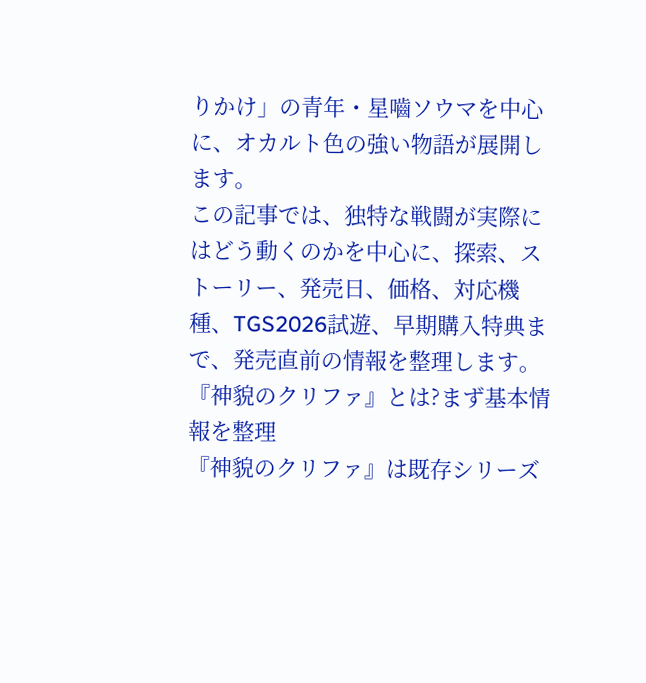りかけ」の青年・星嚙ソウマを中心に、オカルト色の強い物語が展開します。
この記事では、独特な戦闘が実際にはどう動くのかを中心に、探索、ストーリー、発売日、価格、対応機種、TGS2026試遊、早期購入特典まで、発売直前の情報を整理します。
『神貌のクリファ』とは?まず基本情報を整理
『神貌のクリファ』は既存シリーズ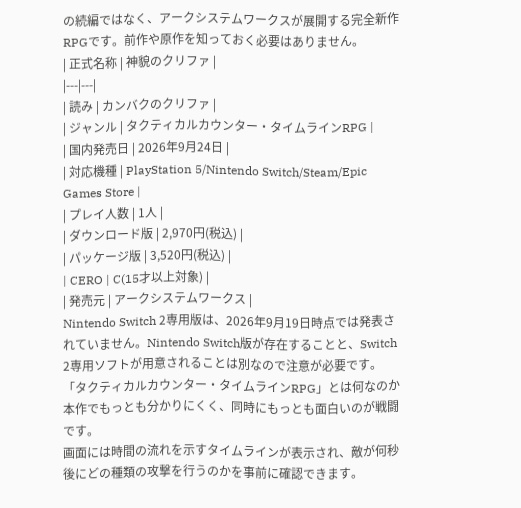の続編ではなく、アークシステムワークスが展開する完全新作RPGです。前作や原作を知っておく必要はありません。
| 正式名称 | 神貌のクリファ |
|---|---|
| 読み | カンバクのクリファ |
| ジャンル | タクティカルカウンター・タイムラインRPG |
| 国内発売日 | 2026年9月24日 |
| 対応機種 | PlayStation 5/Nintendo Switch/Steam/Epic Games Store |
| プレイ人数 | 1人 |
| ダウンロード版 | 2,970円(税込) |
| パッケージ版 | 3,520円(税込) |
| CERO | C(15才以上対象) |
| 発売元 | アークシステムワークス |
Nintendo Switch 2専用版は、2026年9月19日時点では発表されていません。Nintendo Switch版が存在することと、Switch 2専用ソフトが用意されることは別なので注意が必要です。
「タクティカルカウンター・タイムラインRPG」とは何なのか
本作でもっとも分かりにくく、同時にもっとも面白いのが戦闘です。
画面には時間の流れを示すタイムラインが表示され、敵が何秒後にどの種類の攻撃を行うのかを事前に確認できます。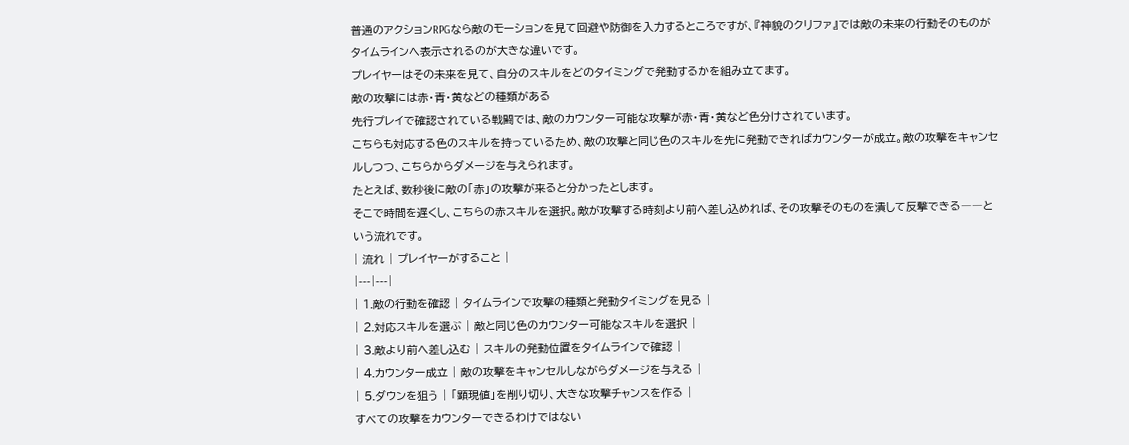普通のアクションRPGなら敵のモーションを見て回避や防御を入力するところですが、『神貌のクリファ』では敵の未来の行動そのものがタイムラインへ表示されるのが大きな違いです。
プレイヤーはその未来を見て、自分のスキルをどのタイミングで発動するかを組み立てます。
敵の攻撃には赤・青・黄などの種類がある
先行プレイで確認されている戦闘では、敵のカウンター可能な攻撃が赤・青・黄など色分けされています。
こちらも対応する色のスキルを持っているため、敵の攻撃と同じ色のスキルを先に発動できればカウンターが成立。敵の攻撃をキャンセルしつつ、こちらからダメージを与えられます。
たとえば、数秒後に敵の「赤」の攻撃が来ると分かったとします。
そこで時間を遅くし、こちらの赤スキルを選択。敵が攻撃する時刻より前へ差し込めれば、その攻撃そのものを潰して反撃できる――という流れです。
| 流れ | プレイヤーがすること |
|---|---|
| 1.敵の行動を確認 | タイムラインで攻撃の種類と発動タイミングを見る |
| 2.対応スキルを選ぶ | 敵と同じ色のカウンター可能なスキルを選択 |
| 3.敵より前へ差し込む | スキルの発動位置をタイムラインで確認 |
| 4.カウンター成立 | 敵の攻撃をキャンセルしながらダメージを与える |
| 5.ダウンを狙う | 「顕現値」を削り切り、大きな攻撃チャンスを作る |
すべての攻撃をカウンターできるわけではない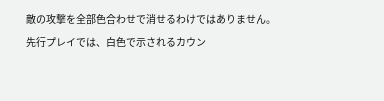敵の攻撃を全部色合わせで消せるわけではありません。
先行プレイでは、白色で示されるカウン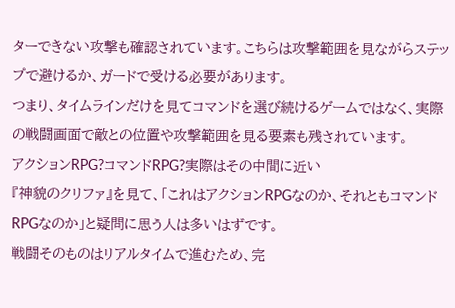ターできない攻撃も確認されています。こちらは攻撃範囲を見ながらステップで避けるか、ガードで受ける必要があります。
つまり、タイムラインだけを見てコマンドを選び続けるゲームではなく、実際の戦闘画面で敵との位置や攻撃範囲を見る要素も残されています。
アクションRPG?コマンドRPG?実際はその中間に近い
『神貌のクリファ』を見て、「これはアクションRPGなのか、それともコマンドRPGなのか」と疑問に思う人は多いはずです。
戦闘そのものはリアルタイムで進むため、完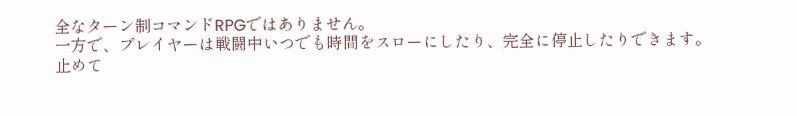全なターン制コマンドRPGではありません。
一方で、プレイヤーは戦闘中いつでも時間をスローにしたり、完全に停止したりできます。
止めて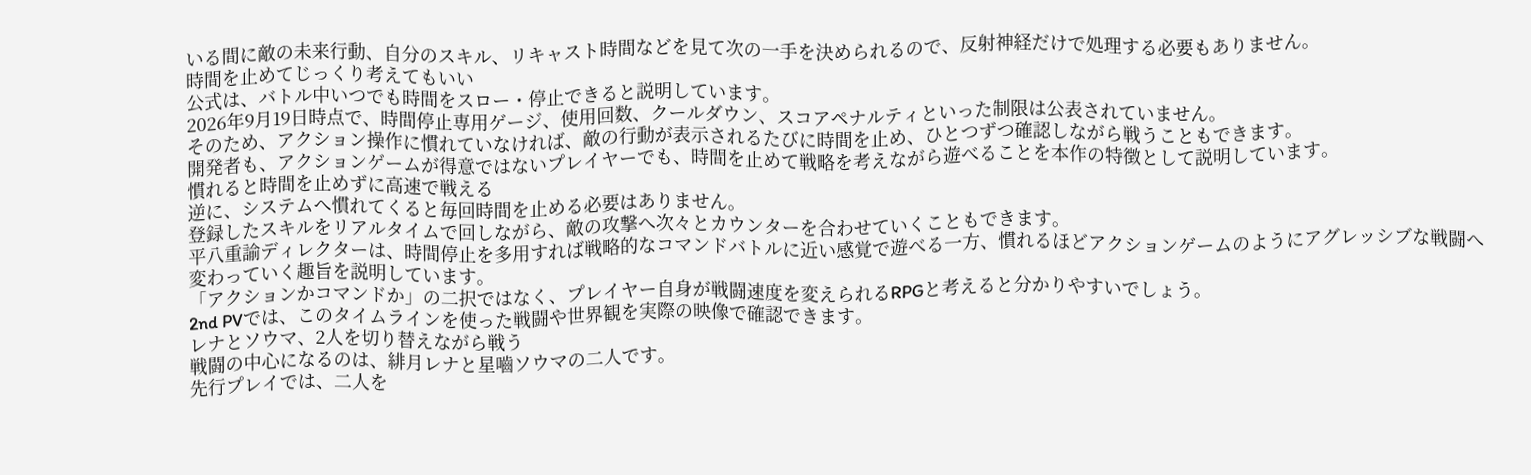いる間に敵の未来行動、自分のスキル、リキャスト時間などを見て次の一手を決められるので、反射神経だけで処理する必要もありません。
時間を止めてじっくり考えてもいい
公式は、バトル中いつでも時間をスロー・停止できると説明しています。
2026年9月19日時点で、時間停止専用ゲージ、使用回数、クールダウン、スコアペナルティといった制限は公表されていません。
そのため、アクション操作に慣れていなければ、敵の行動が表示されるたびに時間を止め、ひとつずつ確認しながら戦うこともできます。
開発者も、アクションゲームが得意ではないプレイヤーでも、時間を止めて戦略を考えながら遊べることを本作の特徴として説明しています。
慣れると時間を止めずに高速で戦える
逆に、システムへ慣れてくると毎回時間を止める必要はありません。
登録したスキルをリアルタイムで回しながら、敵の攻撃へ次々とカウンターを合わせていくこともできます。
平八重諭ディレクターは、時間停止を多用すれば戦略的なコマンドバトルに近い感覚で遊べる一方、慣れるほどアクションゲームのようにアグレッシブな戦闘へ変わっていく趣旨を説明しています。
「アクションかコマンドか」の二択ではなく、プレイヤー自身が戦闘速度を変えられるRPGと考えると分かりやすいでしょう。
2nd PVでは、このタイムラインを使った戦闘や世界観を実際の映像で確認できます。
レナとソウマ、2人を切り替えながら戦う
戦闘の中心になるのは、緋月レナと星嚙ソウマの二人です。
先行プレイでは、二人を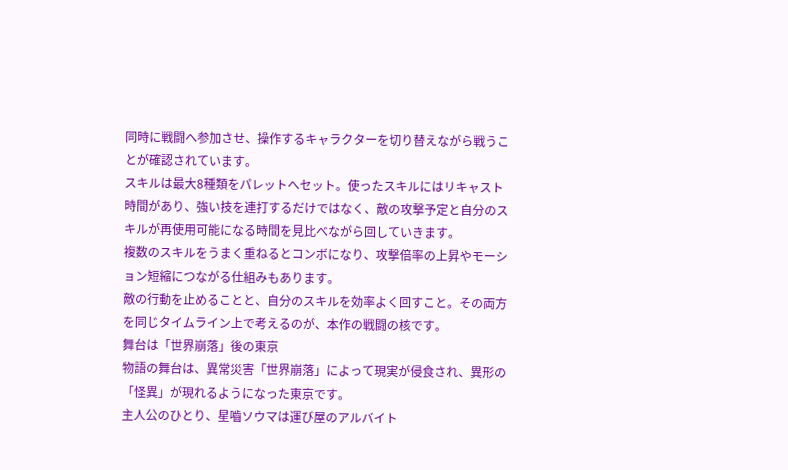同時に戦闘へ参加させ、操作するキャラクターを切り替えながら戦うことが確認されています。
スキルは最大8種類をパレットへセット。使ったスキルにはリキャスト時間があり、強い技を連打するだけではなく、敵の攻撃予定と自分のスキルが再使用可能になる時間を見比べながら回していきます。
複数のスキルをうまく重ねるとコンボになり、攻撃倍率の上昇やモーション短縮につながる仕組みもあります。
敵の行動を止めることと、自分のスキルを効率よく回すこと。その両方を同じタイムライン上で考えるのが、本作の戦闘の核です。
舞台は「世界崩落」後の東京
物語の舞台は、異常災害「世界崩落」によって現実が侵食され、異形の「怪異」が現れるようになった東京です。
主人公のひとり、星嚙ソウマは運び屋のアルバイト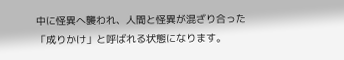中に怪異へ襲われ、人間と怪異が混ざり合った「成りかけ」と呼ばれる状態になります。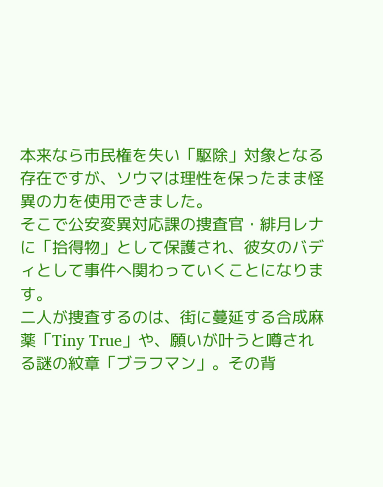本来なら市民権を失い「駆除」対象となる存在ですが、ソウマは理性を保ったまま怪異の力を使用できました。
そこで公安変異対応課の捜査官・緋月レナに「拾得物」として保護され、彼女のバディとして事件へ関わっていくことになります。
二人が捜査するのは、街に蔓延する合成麻薬「Tiny True」や、願いが叶うと噂される謎の紋章「ブラフマン」。その背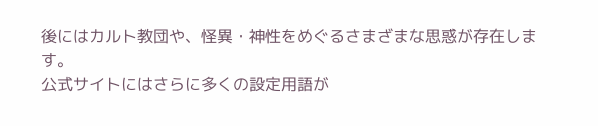後にはカルト教団や、怪異・神性をめぐるさまざまな思惑が存在します。
公式サイトにはさらに多くの設定用語が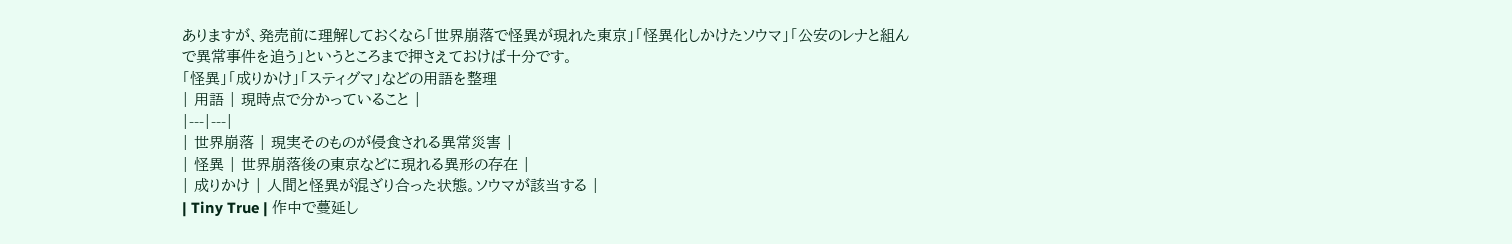ありますが、発売前に理解しておくなら「世界崩落で怪異が現れた東京」「怪異化しかけたソウマ」「公安のレナと組んで異常事件を追う」というところまで押さえておけば十分です。
「怪異」「成りかけ」「スティグマ」などの用語を整理
| 用語 | 現時点で分かっていること |
|---|---|
| 世界崩落 | 現実そのものが侵食される異常災害 |
| 怪異 | 世界崩落後の東京などに現れる異形の存在 |
| 成りかけ | 人間と怪異が混ざり合った状態。ソウマが該当する |
| Tiny True | 作中で蔓延し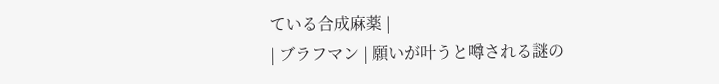ている合成麻薬 |
| ブラフマン | 願いが叶うと噂される謎の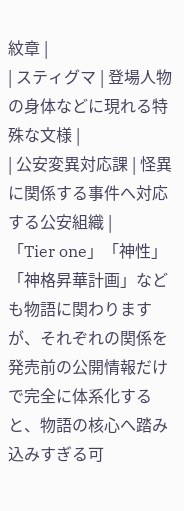紋章 |
| スティグマ | 登場人物の身体などに現れる特殊な文様 |
| 公安変異対応課 | 怪異に関係する事件へ対応する公安組織 |
「Tier one」「神性」「神格昇華計画」なども物語に関わりますが、それぞれの関係を発売前の公開情報だけで完全に体系化すると、物語の核心へ踏み込みすぎる可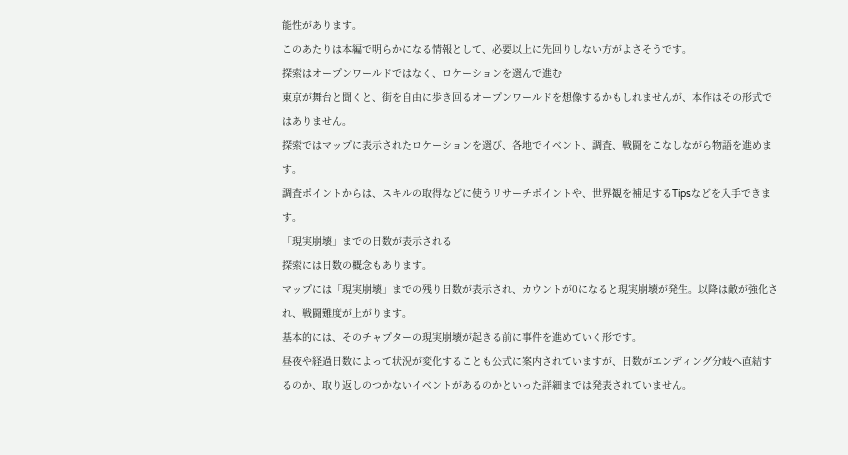能性があります。
このあたりは本編で明らかになる情報として、必要以上に先回りしない方がよさそうです。
探索はオープンワールドではなく、ロケーションを選んで進む
東京が舞台と聞くと、街を自由に歩き回るオープンワールドを想像するかもしれませんが、本作はその形式ではありません。
探索ではマップに表示されたロケーションを選び、各地でイベント、調査、戦闘をこなしながら物語を進めます。
調査ポイントからは、スキルの取得などに使うリサーチポイントや、世界観を補足するTipsなどを入手できます。
「現実崩壊」までの日数が表示される
探索には日数の概念もあります。
マップには「現実崩壊」までの残り日数が表示され、カウントが0になると現実崩壊が発生。以降は敵が強化され、戦闘難度が上がります。
基本的には、そのチャプターの現実崩壊が起きる前に事件を進めていく形です。
昼夜や経過日数によって状況が変化することも公式に案内されていますが、日数がエンディング分岐へ直結するのか、取り返しのつかないイベントがあるのかといった詳細までは発表されていません。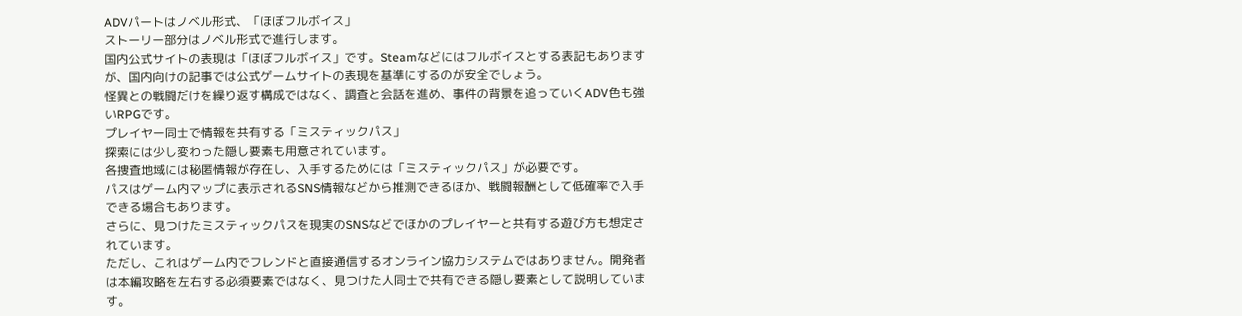ADVパートはノベル形式、「ほぼフルボイス」
ストーリー部分はノベル形式で進行します。
国内公式サイトの表現は「ほぼフルボイス」です。Steamなどにはフルボイスとする表記もありますが、国内向けの記事では公式ゲームサイトの表現を基準にするのが安全でしょう。
怪異との戦闘だけを繰り返す構成ではなく、調査と会話を進め、事件の背景を追っていくADV色も強いRPGです。
プレイヤー同士で情報を共有する「ミスティックパス」
探索には少し変わった隠し要素も用意されています。
各捜査地域には秘匿情報が存在し、入手するためには「ミスティックパス」が必要です。
パスはゲーム内マップに表示されるSNS情報などから推測できるほか、戦闘報酬として低確率で入手できる場合もあります。
さらに、見つけたミスティックパスを現実のSNSなどでほかのプレイヤーと共有する遊び方も想定されています。
ただし、これはゲーム内でフレンドと直接通信するオンライン協力システムではありません。開発者は本編攻略を左右する必須要素ではなく、見つけた人同士で共有できる隠し要素として説明しています。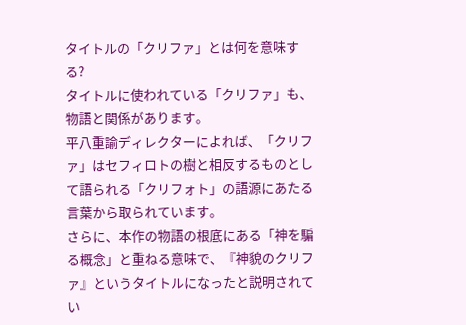タイトルの「クリファ」とは何を意味する?
タイトルに使われている「クリファ」も、物語と関係があります。
平八重諭ディレクターによれば、「クリファ」はセフィロトの樹と相反するものとして語られる「クリフォト」の語源にあたる言葉から取られています。
さらに、本作の物語の根底にある「神を騙る概念」と重ねる意味で、『神貌のクリファ』というタイトルになったと説明されてい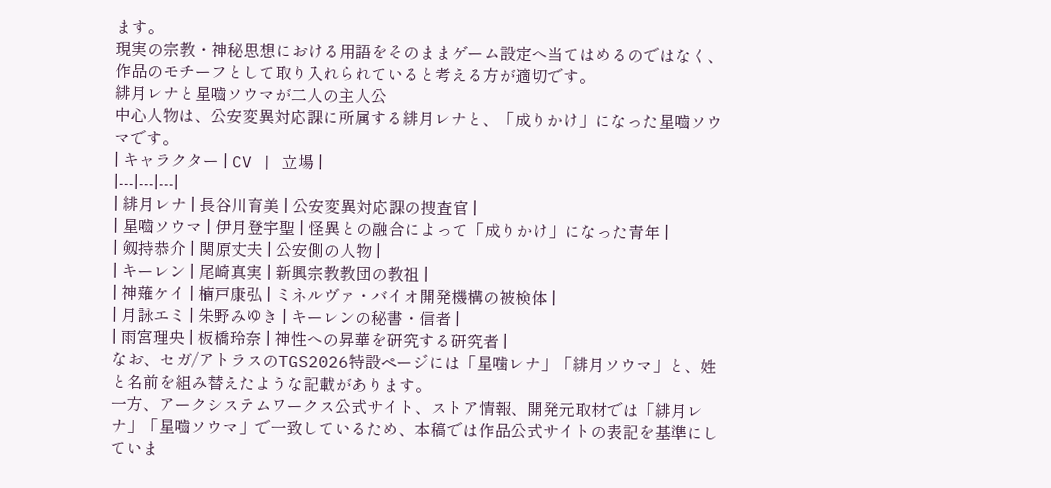ます。
現実の宗教・神秘思想における用語をそのままゲーム設定へ当てはめるのではなく、作品のモチーフとして取り入れられていると考える方が適切です。
緋月レナと星嚙ソウマが二人の主人公
中心人物は、公安変異対応課に所属する緋月レナと、「成りかけ」になった星嚙ソウマです。
| キャラクター | CV | 立場 |
|---|---|---|
| 緋月レナ | 長谷川育美 | 公安変異対応課の捜査官 |
| 星嚙ソウマ | 伊月登宇聖 | 怪異との融合によって「成りかけ」になった青年 |
| 剱持恭介 | 関原丈夫 | 公安側の人物 |
| キーレン | 尾崎真実 | 新興宗教教団の教祖 |
| 神薙ケイ | 楠戸康弘 | ミネルヴァ・バイオ開発機構の被検体 |
| 月詠エミ | 朱野みゆき | キーレンの秘書・信者 |
| 雨宮理央 | 板橋玲奈 | 神性への昇華を研究する研究者 |
なお、セガ/アトラスのTGS2026特設ページには「星噛レナ」「緋月ソウマ」と、姓と名前を組み替えたような記載があります。
一方、アークシステムワークス公式サイト、ストア情報、開発元取材では「緋月レナ」「星嚙ソウマ」で一致しているため、本稿では作品公式サイトの表記を基準にしていま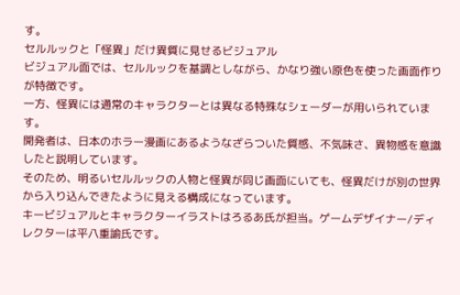す。
セルルックと「怪異」だけ異質に見せるビジュアル
ビジュアル面では、セルルックを基調としながら、かなり強い原色を使った画面作りが特徴です。
一方、怪異には通常のキャラクターとは異なる特殊なシェーダーが用いられています。
開発者は、日本のホラー漫画にあるようなざらついた質感、不気味さ、異物感を意識したと説明しています。
そのため、明るいセルルックの人物と怪異が同じ画面にいても、怪異だけが別の世界から入り込んできたように見える構成になっています。
キービジュアルとキャラクターイラストはろるあ氏が担当。ゲームデザイナー/ディレクターは平八重諭氏です。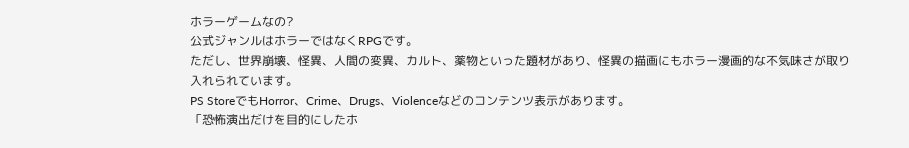ホラーゲームなの?
公式ジャンルはホラーではなくRPGです。
ただし、世界崩壊、怪異、人間の変異、カルト、薬物といった題材があり、怪異の描画にもホラー漫画的な不気味さが取り入れられています。
PS StoreでもHorror、Crime、Drugs、Violenceなどのコンテンツ表示があります。
「恐怖演出だけを目的にしたホ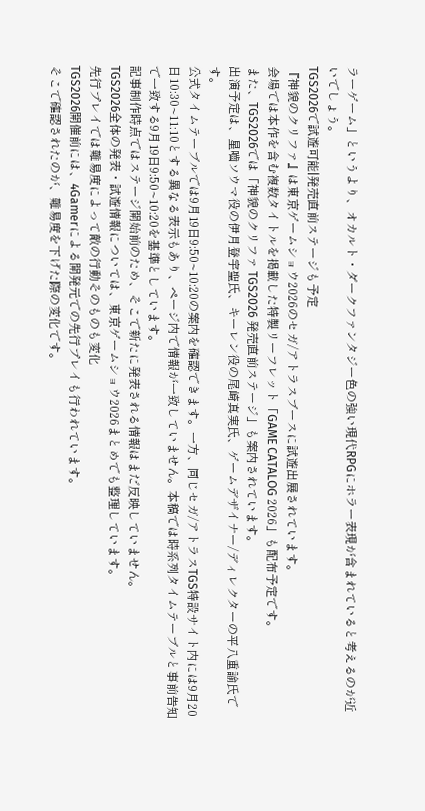ラーゲーム」というより、オカルト・ダークファンタジー色の強い現代RPGにホラー表現が含まれていると考えるのが近いでしょう。
TGS2026で試遊可能|発売直前ステージも予定
『神貌のクリファ』は東京ゲームショウ2026のセガ/アトラスブースに試遊出展されています。
会場では本作を含む複数タイトルを掲載した特製リーフレット「GAME CATALOG 2026」も配布予定です。
また、TGS2026では「神貌のクリファ TGS2026 発売直前ステージ」も案内されています。
出演予定は、星嚙ソウマ役の伊月登宇聖氏、キーレン役の尾崎真実氏、ゲームデザイナー/ディレクターの平八重諭氏です。
公式タイムテーブルでは9月19日9:50~10:20の案内を確認できます。一方、同じセガ/アトラスTGS特設サイト内には9月20日10:30~11:10とする異なる表示もあり、ページ内で情報が一致していません。本稿では時系列タイムテーブルと事前告知で一致する9月19日9:50~10:20を基準としています。
記事制作時点ではステージ開始前のため、そこで新たに発表される情報はまだ反映していません。
TGS2026全体の発表・試遊情報については、東京ゲームショウ2026まとめでも整理しています。
先行プレイでは難易度によって敵の行動そのものも変化
TGS2026開催前には、4Gamerによる開発元での先行プレイも行われています。
そこで確認されたのが、難易度を下げた際の変化です。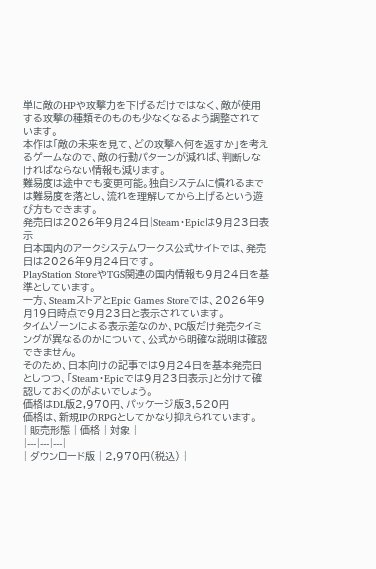単に敵のHPや攻撃力を下げるだけではなく、敵が使用する攻撃の種類そのものも少なくなるよう調整されています。
本作は「敵の未来を見て、どの攻撃へ何を返すか」を考えるゲームなので、敵の行動パターンが減れば、判断しなければならない情報も減ります。
難易度は途中でも変更可能。独自システムに慣れるまでは難易度を落とし、流れを理解してから上げるという遊び方もできます。
発売日は2026年9月24日|Steam・Epicは9月23日表示
日本国内のアークシステムワークス公式サイトでは、発売日は2026年9月24日です。
PlayStation StoreやTGS関連の国内情報も9月24日を基準としています。
一方、SteamストアとEpic Games Storeでは、2026年9月19日時点で9月23日と表示されています。
タイムゾーンによる表示差なのか、PC版だけ発売タイミングが異なるのかについて、公式から明確な説明は確認できません。
そのため、日本向けの記事では9月24日を基本発売日としつつ、「Steam・Epicでは9月23日表示」と分けて確認しておくのがよいでしょう。
価格はDL版2,970円、パッケージ版3,520円
価格は、新規IPのRPGとしてかなり抑えられています。
| 販売形態 | 価格 | 対象 |
|---|---|---|
| ダウンロード版 | 2,970円(税込) |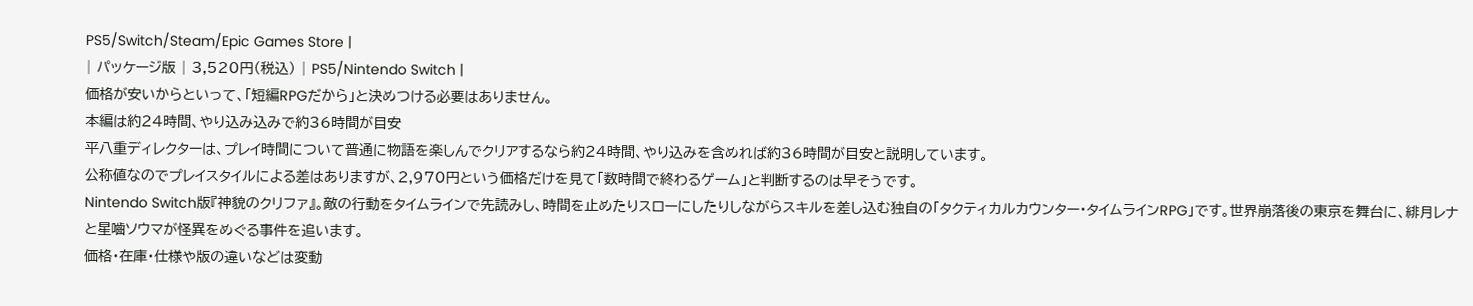PS5/Switch/Steam/Epic Games Store |
| パッケージ版 | 3,520円(税込) | PS5/Nintendo Switch |
価格が安いからといって、「短編RPGだから」と決めつける必要はありません。
本編は約24時間、やり込み込みで約36時間が目安
平八重ディレクターは、プレイ時間について普通に物語を楽しんでクリアするなら約24時間、やり込みを含めれば約36時間が目安と説明しています。
公称値なのでプレイスタイルによる差はありますが、2,970円という価格だけを見て「数時間で終わるゲーム」と判断するのは早そうです。
Nintendo Switch版『神貌のクリファ』。敵の行動をタイムラインで先読みし、時間を止めたりスローにしたりしながらスキルを差し込む独自の「タクティカルカウンター・タイムラインRPG」です。世界崩落後の東京を舞台に、緋月レナと星嚙ソウマが怪異をめぐる事件を追います。
価格・在庫・仕様や版の違いなどは変動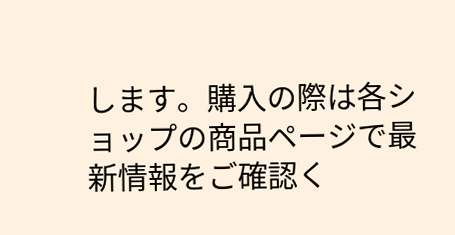します。購入の際は各ショップの商品ページで最新情報をご確認く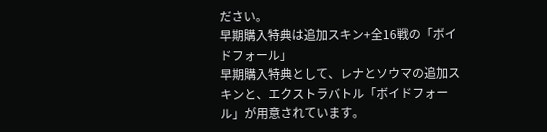ださい。
早期購入特典は追加スキン+全16戦の「ボイドフォール」
早期購入特典として、レナとソウマの追加スキンと、エクストラバトル「ボイドフォール」が用意されています。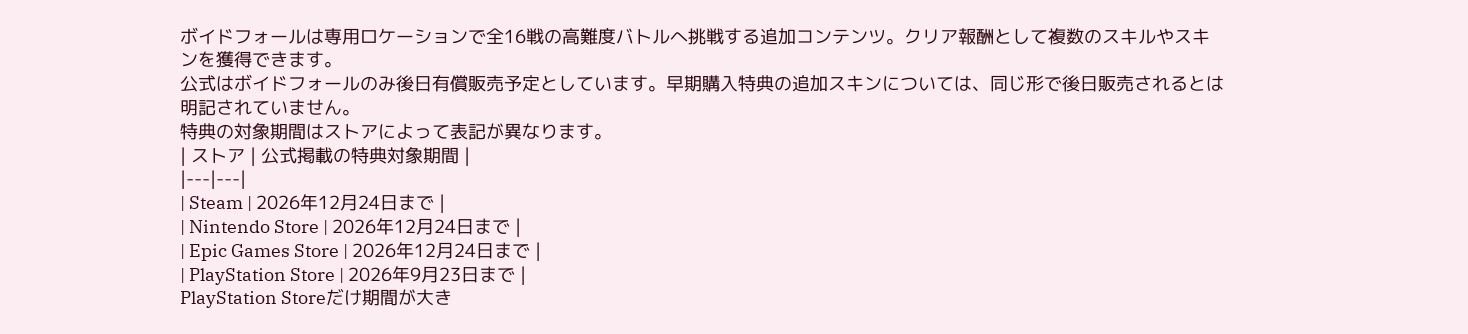ボイドフォールは専用ロケーションで全16戦の高難度バトルへ挑戦する追加コンテンツ。クリア報酬として複数のスキルやスキンを獲得できます。
公式はボイドフォールのみ後日有償販売予定としています。早期購入特典の追加スキンについては、同じ形で後日販売されるとは明記されていません。
特典の対象期間はストアによって表記が異なります。
| ストア | 公式掲載の特典対象期間 |
|---|---|
| Steam | 2026年12月24日まで |
| Nintendo Store | 2026年12月24日まで |
| Epic Games Store | 2026年12月24日まで |
| PlayStation Store | 2026年9月23日まで |
PlayStation Storeだけ期間が大き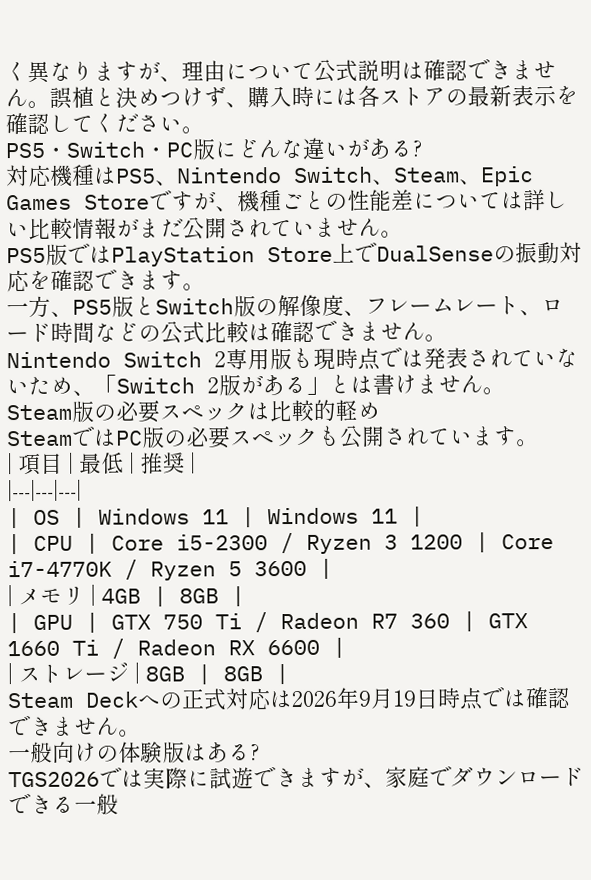く異なりますが、理由について公式説明は確認できません。誤植と決めつけず、購入時には各ストアの最新表示を確認してください。
PS5・Switch・PC版にどんな違いがある?
対応機種はPS5、Nintendo Switch、Steam、Epic Games Storeですが、機種ごとの性能差については詳しい比較情報がまだ公開されていません。
PS5版ではPlayStation Store上でDualSenseの振動対応を確認できます。
一方、PS5版とSwitch版の解像度、フレームレート、ロード時間などの公式比較は確認できません。
Nintendo Switch 2専用版も現時点では発表されていないため、「Switch 2版がある」とは書けません。
Steam版の必要スペックは比較的軽め
SteamではPC版の必要スペックも公開されています。
| 項目 | 最低 | 推奨 |
|---|---|---|
| OS | Windows 11 | Windows 11 |
| CPU | Core i5-2300 / Ryzen 3 1200 | Core i7-4770K / Ryzen 5 3600 |
| メモリ | 4GB | 8GB |
| GPU | GTX 750 Ti / Radeon R7 360 | GTX 1660 Ti / Radeon RX 6600 |
| ストレージ | 8GB | 8GB |
Steam Deckへの正式対応は2026年9月19日時点では確認できません。
一般向けの体験版はある?
TGS2026では実際に試遊できますが、家庭でダウンロードできる一般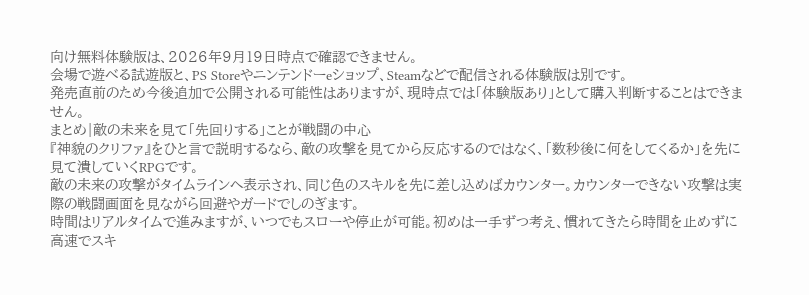向け無料体験版は、2026年9月19日時点で確認できません。
会場で遊べる試遊版と、PS Storeやニンテンドーeショップ、Steamなどで配信される体験版は別です。
発売直前のため今後追加で公開される可能性はありますが、現時点では「体験版あり」として購入判断することはできません。
まとめ|敵の未来を見て「先回りする」ことが戦闘の中心
『神貌のクリファ』をひと言で説明するなら、敵の攻撃を見てから反応するのではなく、「数秒後に何をしてくるか」を先に見て潰していくRPGです。
敵の未来の攻撃がタイムラインへ表示され、同じ色のスキルを先に差し込めばカウンター。カウンターできない攻撃は実際の戦闘画面を見ながら回避やガードでしのぎます。
時間はリアルタイムで進みますが、いつでもスローや停止が可能。初めは一手ずつ考え、慣れてきたら時間を止めずに高速でスキ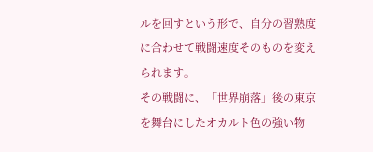ルを回すという形で、自分の習熟度に合わせて戦闘速度そのものを変えられます。
その戦闘に、「世界崩落」後の東京を舞台にしたオカルト色の強い物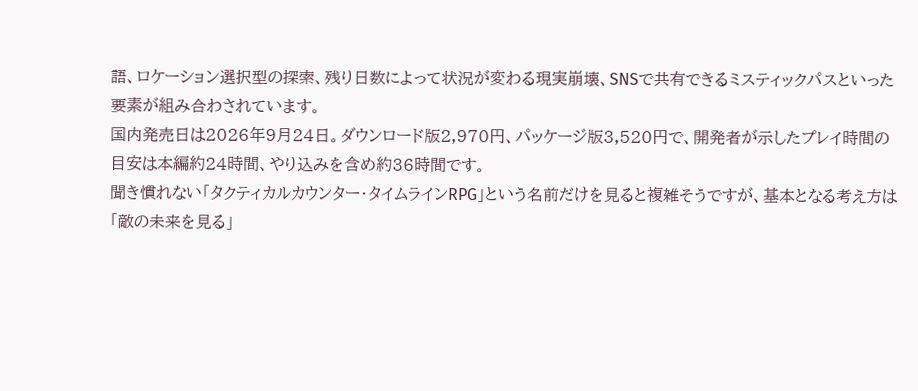語、ロケーション選択型の探索、残り日数によって状況が変わる現実崩壊、SNSで共有できるミスティックパスといった要素が組み合わされています。
国内発売日は2026年9月24日。ダウンロード版2,970円、パッケージ版3,520円で、開発者が示したプレイ時間の目安は本編約24時間、やり込みを含め約36時間です。
聞き慣れない「タクティカルカウンター・タイムラインRPG」という名前だけを見ると複雑そうですが、基本となる考え方は「敵の未来を見る」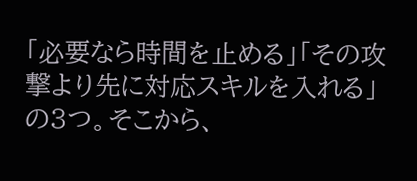「必要なら時間を止める」「その攻撃より先に対応スキルを入れる」の3つ。そこから、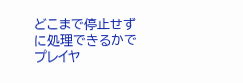どこまで停止せずに処理できるかでプレイヤ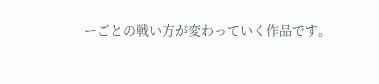ーごとの戦い方が変わっていく作品です。